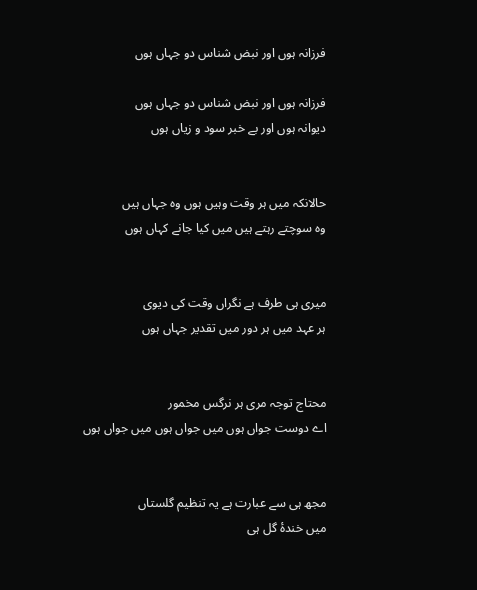فرزانہ ہوں اور نبض شناس دو جہاں ہوں

فرزانہ ہوں اور نبض شناس دو جہاں ہوں
دیوانہ ہوں اور بے خبر سود و زیاں ہوں


حالانکہ میں ہر وقت وہیں ہوں وہ جہاں ہیں
وہ سوچتے رہتے ہیں میں کیا جانے کہاں ہوں


میری ہی طرف ہے نگراں وقت کی دیوی
ہر عہد میں ہر دور میں تقدیر جہاں ہوں


محتاج توجہ مری ہر نرگس مخمور
اے دوست جواں ہوں میں جواں ہوں میں جواں ہوں


مجھ ہی سے عبارت ہے یہ تنظیم گلستاں
میں خندۂ گل ہی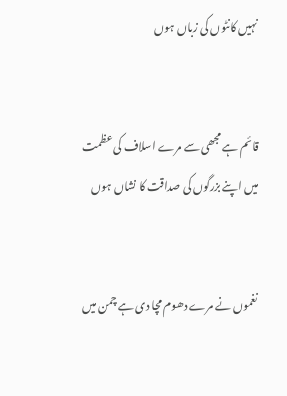نہیں کانٹوں کی زباں ہوں


قائم ہے مجھی سے مرے اسلاف کی عظمت
میں اپنے بزرگوں کی صداقت کا نشاں ہوں


نغموں نے مرے دھوم مچا دی ہے چمن میں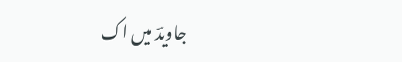جاویدؔ میں اک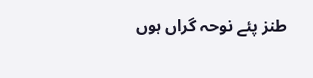طنز پئے نوحہ گراں ہوں